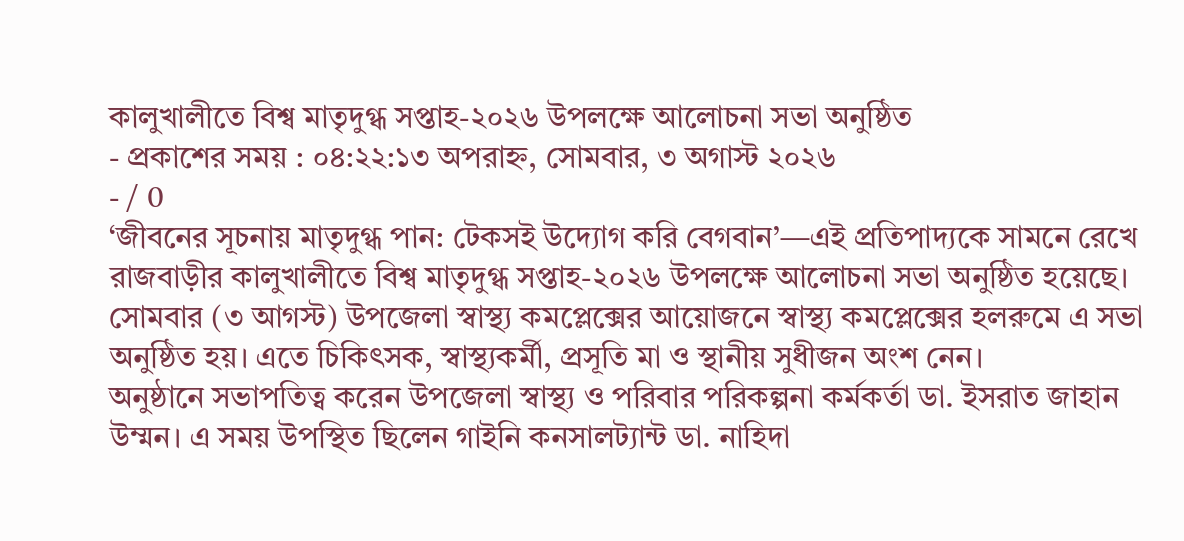কালুখালীতে বিশ্ব মাতৃদুগ্ধ সপ্তাহ-২০২৬ উপলক্ষে আলোচনা সভা অনুষ্ঠিত
- প্রকাশের সময় : ০৪:২২:১৩ অপরাহ্ন, সোমবার, ৩ অগাস্ট ২০২৬
- / 0
‘জীবনের সূচনায় মাতৃদুগ্ধ পান: টেকসই উদ্যোগ করি বেগবান’—এই প্রতিপাদ্যকে সামনে রেখে রাজবাড়ীর কালুখালীতে বিশ্ব মাতৃদুগ্ধ সপ্তাহ-২০২৬ উপলক্ষে আলোচনা সভা অনুষ্ঠিত হয়েছে।
সোমবার (৩ আগস্ট) উপজেলা স্বাস্থ্য কমপ্লেক্সের আয়োজনে স্বাস্থ্য কমপ্লেক্সের হলরুমে এ সভা অনুষ্ঠিত হয়। এতে চিকিৎসক, স্বাস্থ্যকর্মী, প্রসূতি মা ও স্থানীয় সুধীজন অংশ নেন।
অনুষ্ঠানে সভাপতিত্ব করেন উপজেলা স্বাস্থ্য ও পরিবার পরিকল্পনা কর্মকর্তা ডা. ইসরাত জাহান উম্মন। এ সময় উপস্থিত ছিলেন গাইনি কনসালট্যান্ট ডা. নাহিদা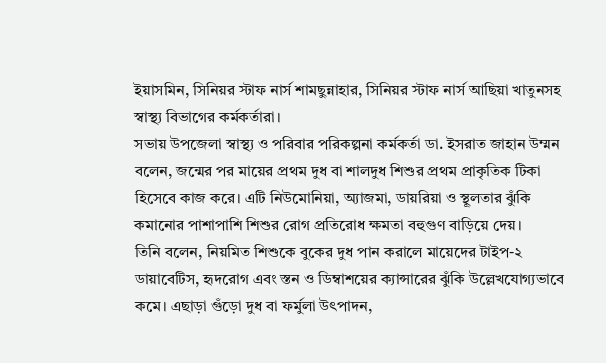ইয়াসমিন, সিনিয়র স্টাফ নার্স শামছুন্নাহার, সিনিয়র স্টাফ নার্স আছিয়া খাতুনসহ স্বাস্থ্য বিভাগের কর্মকর্তারা।
সভায় উপজেলা স্বাস্থ্য ও পরিবার পরিকল্পনা কর্মকর্তা ডা. ইসরাত জাহান উম্মন বলেন, জন্মের পর মায়ের প্রথম দুধ বা শালদুধ শিশুর প্রথম প্রাকৃতিক টিকা হিসেবে কাজ করে। এটি নিউমোনিয়া, অ্যাজমা, ডায়রিয়া ও স্থূলতার ঝুঁকি কমানোর পাশাপাশি শিশুর রোগ প্রতিরোধ ক্ষমতা বহুগুণ বাড়িয়ে দেয়।
তিনি বলেন, নিয়মিত শিশুকে বুকের দুধ পান করালে মায়েদের টাইপ-২ ডায়াবেটিস, হৃদরোগ এবং স্তন ও ডিম্বাশয়ের ক্যান্সারের ঝুঁকি উল্লেখযোগ্যভাবে কমে। এছাড়া গুঁড়ো দুধ বা ফর্মুলা উৎপাদন,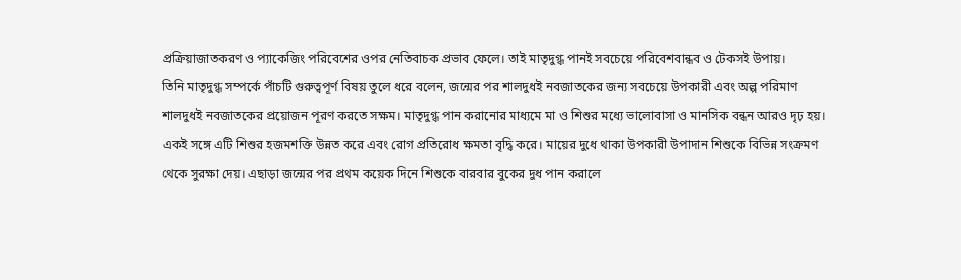প্রক্রিয়াজাতকরণ ও প্যাকেজিং পরিবেশের ওপর নেতিবাচক প্রভাব ফেলে। তাই মাতৃদুগ্ধ পানই সবচেয়ে পরিবেশবান্ধব ও টেকসই উপায়।
তিনি মাতৃদুগ্ধ সম্পর্কে পাঁচটি গুরুত্বপূর্ণ বিষয় তুলে ধরে বলেন, জন্মের পর শালদুধই নবজাতকের জন্য সবচেয়ে উপকারী এবং অল্প পরিমাণ শালদুধই নবজাতকের প্রয়োজন পূরণ করতে সক্ষম। মাতৃদুগ্ধ পান করানোর মাধ্যমে মা ও শিশুর মধ্যে ভালোবাসা ও মানসিক বন্ধন আরও দৃঢ় হয়। একই সঙ্গে এটি শিশুর হজমশক্তি উন্নত করে এবং রোগ প্রতিরোধ ক্ষমতা বৃদ্ধি করে। মায়ের দুধে থাকা উপকারী উপাদান শিশুকে বিভিন্ন সংক্রমণ থেকে সুরক্ষা দেয়। এছাড়া জন্মের পর প্রথম কয়েক দিনে শিশুকে বারবার বুকের দুধ পান করালে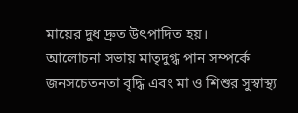মায়ের দুধ দ্রুত উৎপাদিত হয়।
আলোচনা সভায় মাতৃদুগ্ধ পান সম্পর্কে জনসচেতনতা বৃদ্ধি এবং মা ও শিশুর সুস্বাস্থ্য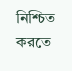নিশ্চিত করতে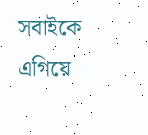সবাইকে এগিয়ে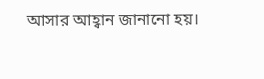আসার আহ্বান জানানো হয়।